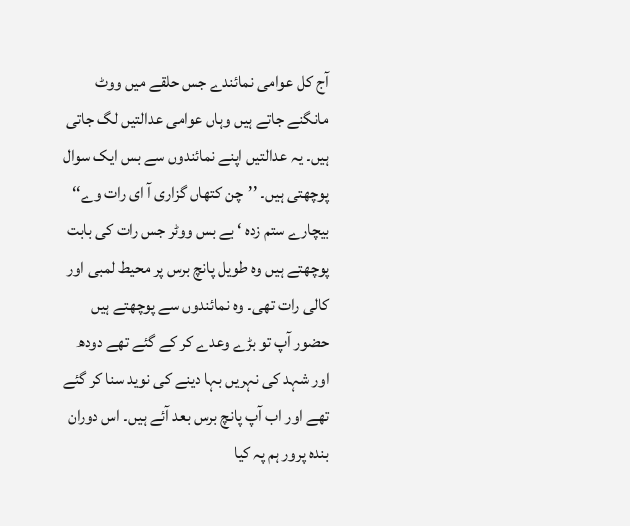آج کل عوامی نمائندے جس حلقے میں ووٹ مانگنے جاتے ہیں وہاں عوامی عدالتیں لگ جاتی ہیں۔ یہ عدالتیں اپنے نمائندوں سے بس ایک سوال پوچھتی ہیں۔ ’’چن کتھاں گزاری آ ای رات وے‘‘ بیچارے ستم زدہ ‘ بے بس ووٹر جس رات کی بابت پوچھتے ہیں وہ طویل پانچ برس پر محیط لمبی اور کالی رات تھی۔ وہ نمائندوں سے پوچھتے ہیں حضور آپ تو بڑے وعدے کر کے گئے تھے دودھ اور شہد کی نہریں بہا دینے کی نوید سنا کر گئے تھے اور اب آپ پانچ برس بعد آئے ہیں۔ اس دوران بندہ پرور ہم پہ کیا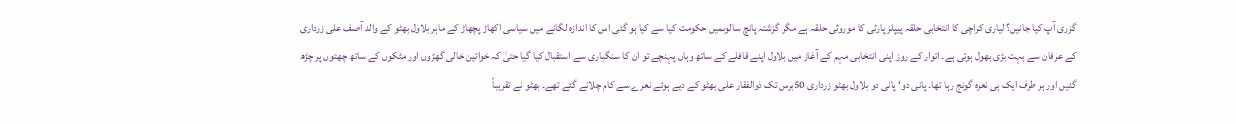گزری آپ کیا جانیں؟ لیاری کراچی کا انتخابی حلقہ پیپلز پارٹی کا موروثی حلقہ ہے مگر گزشتہ پانچ سالوںمیں حکومت کیا سے کیا ہو گئی اس کا اندازہ لگانے میں سیاسی اکھاڑ پچھاڑ کے ماہر بلاول بھٹو کے والد آصف علی زرداری کے عرفان سے بہت بڑی بھول ہوئی ہے۔ اتوار کے روز اپنی انتخابی مہم کے آغاز میں بلاول اپنے قافلے کے ساتھ وہاں پہنچے تو ان کا سنگباری سے استقبال کیا گیا حتیٰ کہ خواتین خالی گھڑوں اور مٹکوں کے ساتھ چھتوں پر چڑھ گئیں اور ہر طرف ایک ہی نعرہ گونج رہا تھا۔ پانی دو‘ پانی دو بلاول بھٹو زرداری 50برس تک ذوالفقار علی بھٹو کے دیے ہوئے نعرے سے کام چلانے گئے تھے۔ بھٹو نے تقریباً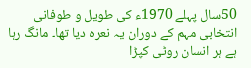50سال پہلے 1970ء کی طویل و طوفانی انتخابی مہم کے دوران یہ نعرہ دیا تھا۔ مانگ رہا ہے ہر انسان روٹی کپڑا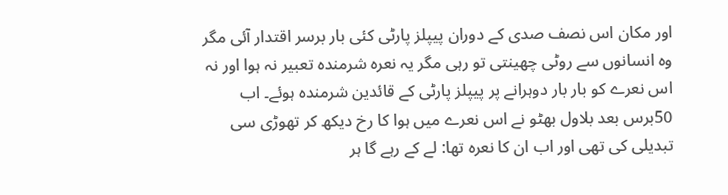اور مکان اس نصف صدی کے دوران پیپلز پارٹی کئی بار برسر اقتدار آئی مگر وہ انسانوں سے روٹی چھینتی تو رہی مگر یہ نعرہ شرمندہ تعبیر نہ ہوا اور نہ اس نعرے کو بار بار دوہرانے پر پیپلز پارٹی کے قائدین شرمندہ ہوئے۔ اب 50برس بعد بلاول بھٹو نے اس نعرے میں ہوا کا رخ دیکھ کر تھوڑی سی تبدیلی کی تھی اور اب ان کا نعرہ تھا: لے کے رہے گا ہر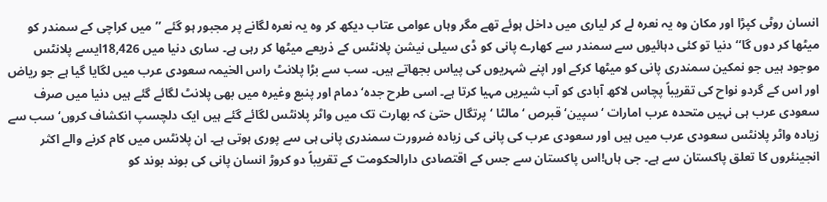انسان روٹی کپڑا اور مکان وہ یہ نعرہ لے کر لیاری میں داخل ہوئے تھے مگر وہاں عوامی عتاب دیکھ کر وہ یہ نعرہ لگانے پر مجبور ہو گئے ’’میں کراچی کے سمندر کو میٹھا کر دوں گا‘‘ دنیا تو کئی دہائیوں سے سمندر سے کھارے پانی کو ڈی سیلی نیشن پلانٹس کے ذریعے میٹھا کر رہی ہے۔ ساری دنیا میں 18,426ایسے پلانٹس موجود ہیں جو نمکین سمندری پانی کو میٹھا کرکے اور اپنے شہریوں کی پیاس بجھاتے ہیں۔ سب سے بڑا پلانٹ راس الخیمہ سعودی عرب میں لگایا گیا ہے جو ریاض اور اس کے گردو نواح کی تقریباً پچاس لاکھ آبادی کو آب شیریں مہیا کرتا ہے۔ اسی طرح جدہ‘ دمام اور پنبع وغیرہ میں بھی پلانٹ لگائے گئے ہیں دنیا میں صرف سعودی عرب ہی نہیں متحدہ عرب امارات ‘ سپین‘ قبرص ‘ مالٹا ‘ پرتگال حتیٰ کہ بھارت تک میں واٹر پلانٹس لگائے گئے ہیں ایک دلچسپ انکشاف کروں‘ سب سے زیادہ واٹر پلانٹس سعودی عرب میں ہیں اور سعودی عرب کی پانی کی زیادہ ضرورت سمندری پانی ہی سے پوری ہوتی ہے۔ ان پلانٹس میں کام کرنے والے اکثر انجینئروں کا تعلق پاکستان سے ہے۔ جی ہاں!اس پاکستان سے جس کے اقتصادی دارالحکومت کے تقریباً دو کروڑ انسان پانی کی بوند بوند کو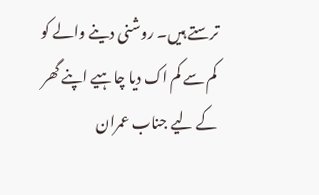ترستے ہیں۔ روشنی دینے والے کو کم سے کم اک دیا چاہیے اپنے گھر کے لیے جناب عمران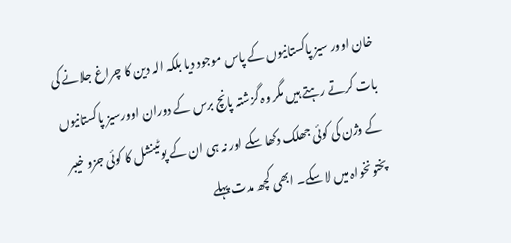خان اوور سیز پاکستانیوں کے پاس موجود دیا بلکہ الہ دین کا چراغ جلانے کی بات کرتے رہتے ہیں مگر وہ گزشتہ پانچ برس کے دوران اوورسیز پاکستانیوں کے وژن کی کوئی جھلک دکھا سکے اور نہ ہی ان کے پوٹینشل کا کوئی جزو خیبر پختونخواہ میں لا سکے۔ ابھی کچھ مدت پہلے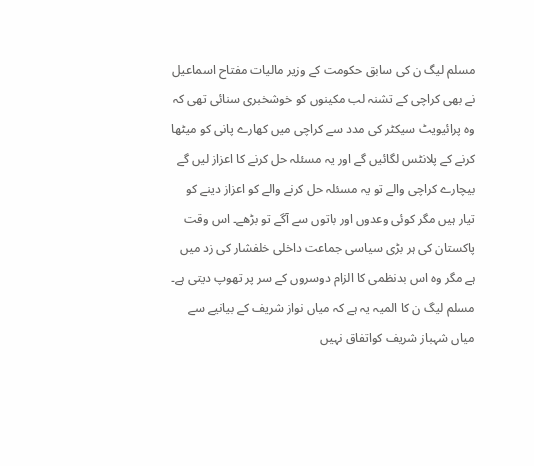مسلم لیگ ن کی سابق حکومت کے وزیر مالیات مفتاح اسماعیل نے بھی کراچی کے تشنہ لب مکینوں کو خوشخبری سنائی تھی کہ وہ پرائیویٹ سیکٹر کی مدد سے کراچی میں کھارے پانی کو میٹھا کرنے کے پلانٹس لگائیں گے اور یہ مسئلہ حل کرنے کا اعزاز لیں گے بیچارے کراچی والے تو یہ مسئلہ حل کرنے والے کو اعزاز دینے کو تیار ہیں مگر کوئی وعدوں اور باتوں سے آگے تو بڑھے۔ اس وقت پاکستان کی ہر بڑی سیاسی جماعت داخلی خلفشار کی زد میں ہے مگر وہ اس بدنظمی کا الزام دوسروں کے سر پر تھوپ دیتی ہے۔ مسلم لیگ ن کا المیہ یہ ہے کہ میاں نواز شریف کے بیانیے سے میاں شہباز شریف کواتفاق نہیں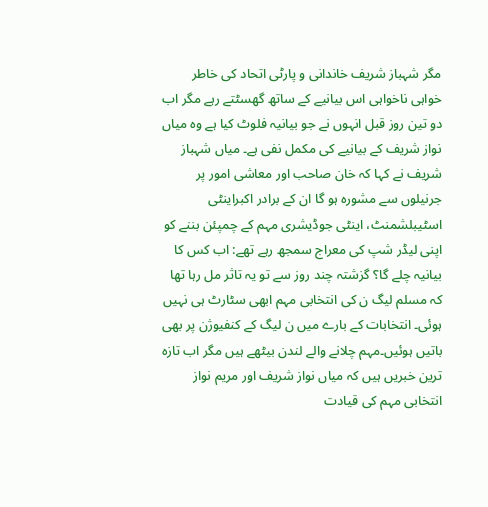مگر شہباز شریف خاندانی و پارٹی اتحاد کی خاطر خواہی ناخواہی اس بیانیے کے ساتھ گھسٹتے رہے مگر اب دو تین روز قبل انہوں نے جو بیانیہ فلوٹ کیا ہے وہ میاں نواز شریف کے بیانیے کی مکمل نفی ہے۔ میاں شہباز شریف نے کہا کہ خان صاحب اور معاشی امور پر جرنیلوں سے مشورہ ہو گا ان کے برادر اکبراینٹی اسٹیبلشمنٹ، اینٹی جوڈیشری مہم کے چمپئن بننے کو اپنی لیڈر شپ کی معراج سمجھ رہے تھے: اب کس کا بیانیہ چلے گا؟ گزشتہ چند روز سے تو یہ تاثر مل رہا تھا کہ مسلم لیگ ن کی انتخابی مہم ابھی سٹارٹ ہی نہیں ہوئی۔ انتخابات کے بارے میں ن لیگ کے کنفیوژن پر بھی باتیں ہوئیں۔مہم چلانے والے لندن بیٹھے ہیں مگر اب تازہ ترین خبریں ہیں کہ میاں نواز شریف اور مریم نواز انتخابی مہم کی قیادت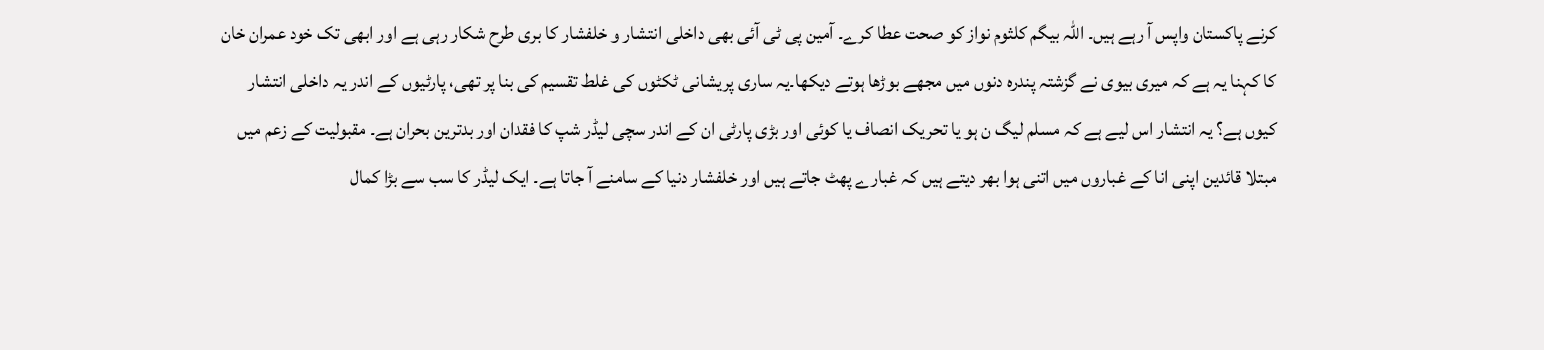کرنے پاکستان واپس آ رہے ہیں۔ اللہ بیگم کلثوم نواز کو صحت عطا کرے۔ آمین پی ٹی آئی بھی داخلی انتشار و خلفشار کا بری طرح شکار رہی ہے اور ابھی تک خود عمران خان کا کہنا یہ ہے کہ میری بیوی نے گزشتہ پندرہ دنوں میں مجھے بوڑھا ہوتے دیکھا۔یہ ساری پریشانی ٹکٹوں کی غلط تقسیم کی بنا پر تھی، پارٹیوں کے اندر یہ داخلی انتشار کیوں ہے؟ یہ انتشار اس لیے ہے کہ مسلم لیگ ن ہو یا تحریک انصاف یا کوئی اور بڑی پارٹی ان کے اندر سچی لیڈر شپ کا فقدان اور بدترین بحران ہے۔ مقبولیت کے زعم میں مبتلا قائدین اپنی انا کے غباروں میں اتنی ہوا بھر دیتے ہیں کہ غبارے پھٹ جاتے ہیں اور خلفشار دنیا کے سامنے آ جاتا ہے۔ ایک لیڈر کا سب سے بڑا کمال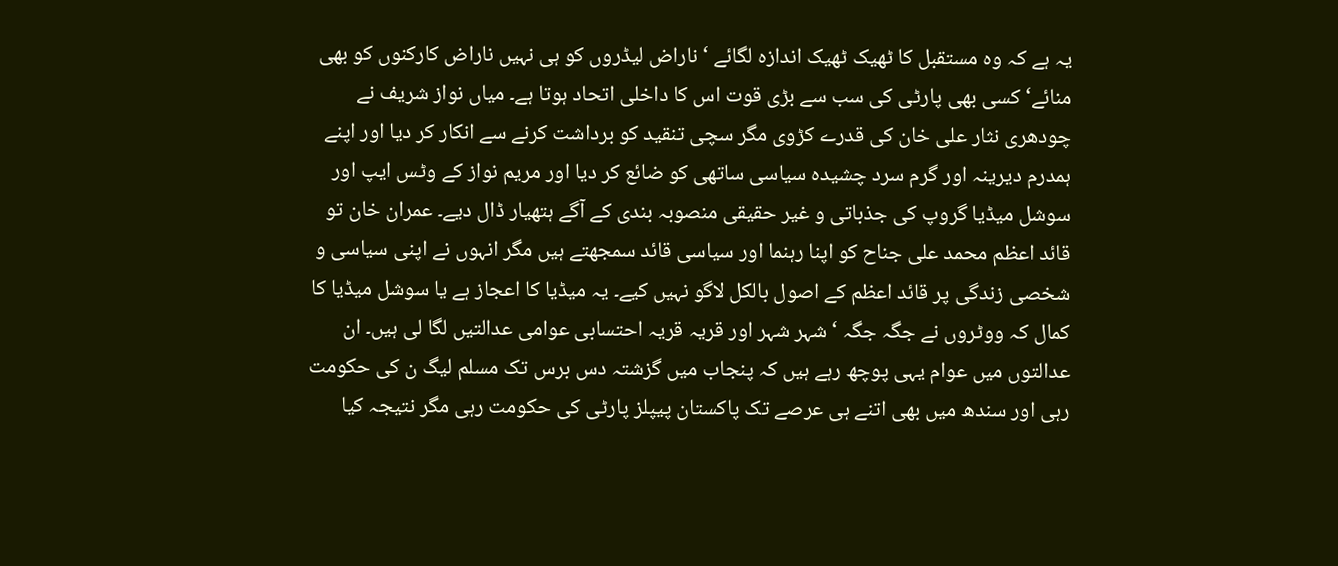یہ ہے کہ وہ مستقبل کا ٹھیک ٹھیک اندازہ لگائے ‘ ناراض لیڈروں کو ہی نہیں ناراض کارکنوں کو بھی منائے‘ کسی بھی پارٹی کی سب سے بڑی قوت اس کا داخلی اتحاد ہوتا ہے۔ میاں نواز شریف نے چودھری نثار علی خان کی قدرے کڑوی مگر سچی تنقید کو برداشت کرنے سے انکار کر دیا اور اپنے ہمدرم دیرینہ اور گرم سرد چشیدہ سیاسی ساتھی کو ضائع کر دیا اور مریم نواز کے وٹس ایپ اور سوشل میڈیا گروپ کی جذباتی و غیر حقیقی منصوبہ بندی کے آگے ہتھیار ڈال دیے۔ عمران خان تو قائد اعظم محمد علی جناح کو اپنا رہنما اور سیاسی قائد سمجھتے ہیں مگر انہوں نے اپنی سیاسی و شخصی زندگی پر قائد اعظم کے اصول بالکل لاگو نہیں کیے۔ یہ میڈیا کا اعجاز ہے یا سوشل میڈیا کا کمال کہ ووٹروں نے جگہ جگہ ‘ شہر شہر اور قریہ قریہ احتسابی عوامی عدالتیں لگا لی ہیں۔ ان عدالتوں میں عوام یہی پوچھ رہے ہیں کہ پنجاب میں گزشتہ دس برس تک مسلم لیگ ن کی حکومت رہی اور سندھ میں بھی اتنے ہی عرصے تک پاکستان پیپلز پارٹی کی حکومت رہی مگر نتیجہ کیا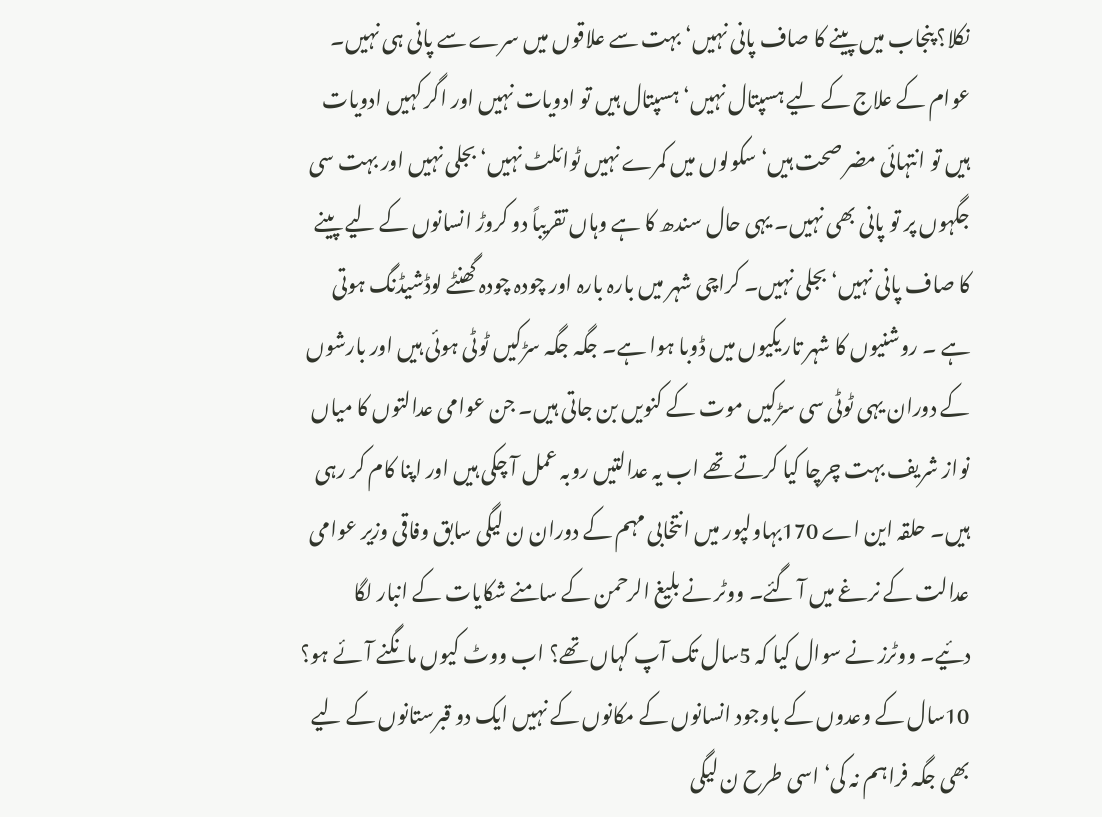نکلا؟ پنجاب میں پینے کا صاف پانی نہیں‘ بہت سے علاقوں میں سرے سے پانی ہی نہیں۔ عوام کے علاج کے لیے ہسپتال نہیں‘ ہسپتال ہیں تو ادویات نہیں اور اگر کہیں ادویات ہیں تو انتہائی مضر صحت ہیں‘ سکولوں میں کمرے نہیں ٹوائلٹ نہیں‘ بجلی نہیں اور بہت سی جگہوں پر تو پانی بھی نہیں۔ یہی حال سندھ کا ہے وہاں تقریباً دو کروڑ انسانوں کے لیے پینے کا صاف پانی نہیں‘بجلی نہیں۔ کراچی شہر میں بارہ بارہ اور چودہ چودہ گھنٹے لوڈشیڈنگ ہوتی ہے ۔ روشنیوں کا شہر تاریکیوں میں ڈوبا ہوا ہے۔ جگہ جگہ سڑکیں ٹوٹی ہوئی ہیں اور بارشوں کے دوران یہی ٹوٹی سی سڑکیں موت کے کنویں بن جاتی ہیں۔ جن عوامی عدالتوں کا میاں نواز شریف بہت چرچا کیا کرتے تھے اب یہ عدالتیں روبہ عمل آ چکی ہیں اور اپنا کام کر رہی ہیں۔ حلقہ این اے 170بہاولپور میں انتخابی مہم کے دوران ن لیگی سابق وفاقی وزیر عوامی عدالت کے نرغے میں آ گئے۔ ووٹر نے بلیغ الرحمن کے سامنے شکایات کے انبار لگا دئیے۔ ووٹرز نے سوال کیا کہ 5سال تک آپ کہاں تھے؟ اب ووٹ کیوں مانگنے آئے ہو؟ 10سال کے وعدوں کے باوجود انسانوں کے مکانوں کے نہیں ایک دو قبرستانوں کے لیے بھی جگہ فراہم نہ کی‘ اسی طرح ن لیگی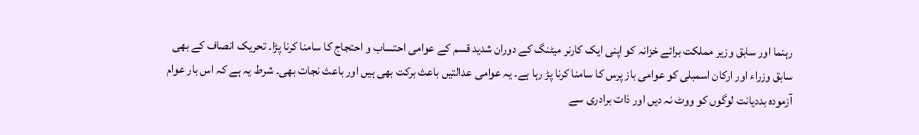رہنما اور سابق وزیر مملکت برائے خزانہ کو اپنی ایک کارنر میٹنگ کے دوران شدید قسم کے عوامی احتساب و احتجاج کا سامنا کرنا پڑا۔ تحریک انصاف کے بھی سابق وزراء اور ارکان اسمبلی کو عوامی باز پرس کا سامنا کرنا پڑ رہا ہے۔ یہ عوامی عدالتیں باعث برکت بھی ہیں اور باعث نجات بھی۔ شرط یہ ہے کہ اس بار عوام آزمودہ بددیانت لوگوں کو ووٹ نہ دیں اور ذات برادری سے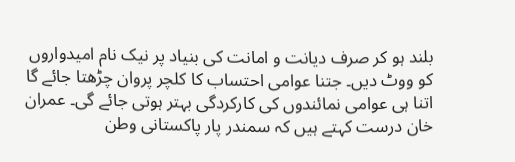بلند ہو کر صرف دیانت و امانت کی بنیاد پر نیک نام امیدواروں کو ووٹ دیں۔ جتنا عوامی احتساب کا کلچر پروان چڑھتا جائے گا اتنا ہی عوامی نمائندوں کی کارکردگی بہتر ہوتی جائے گی۔ عمران خان درست کہتے ہیں کہ سمندر پار پاکستانی وطن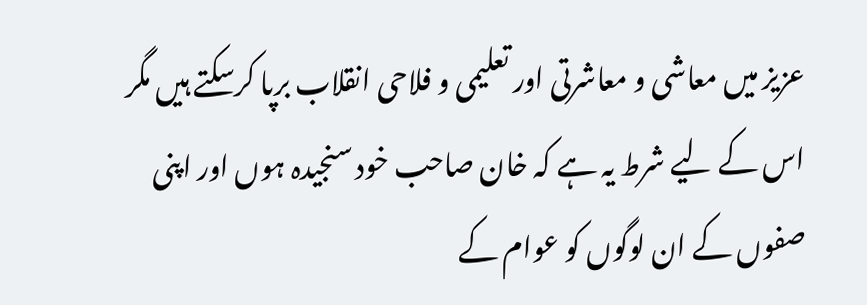عزیز میں معاشی و معاشرتی اور تعلیمی و فلاحی انقلاب برپا کرسکتے ہیں مگر اس کے لیے شرط یہ ہے کہ خان صاحب خود سنجیدہ ہوں اور اپنی صفوں کے ان لوگوں کو عوام کے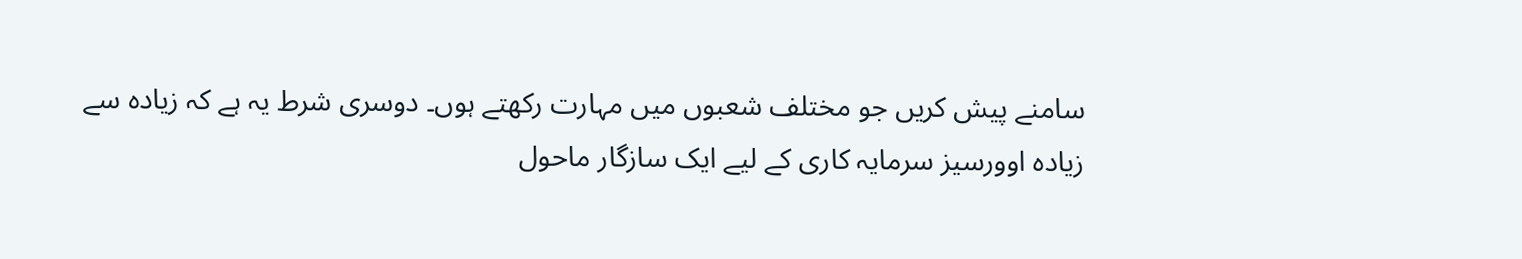سامنے پیش کریں جو مختلف شعبوں میں مہارت رکھتے ہوں۔ دوسری شرط یہ ہے کہ زیادہ سے زیادہ اوورسیز سرمایہ کاری کے لیے ایک سازگار ماحول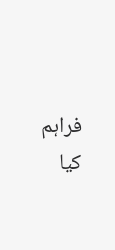فراہم کیا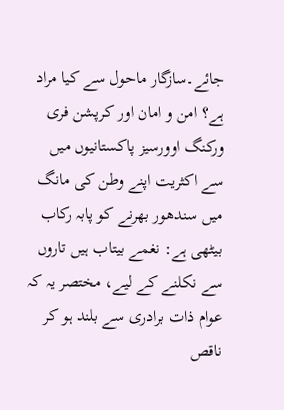جائے۔سازگار ماحول سے کیا مراد ہے؟ امن و امان اور کرپشن فری ورکنگ اوورسیز پاکستانیوں میں سے اکثریت اپنے وطن کی مانگ میں سندھور بھرنے کو پابہ رکاب بیٹھی ہے: نغمے بیتاب ہیں تاروں سے نکلنے کے لیے، مختصر یہ کہ عوام ذات برادری سے بلند ہو کر ناقص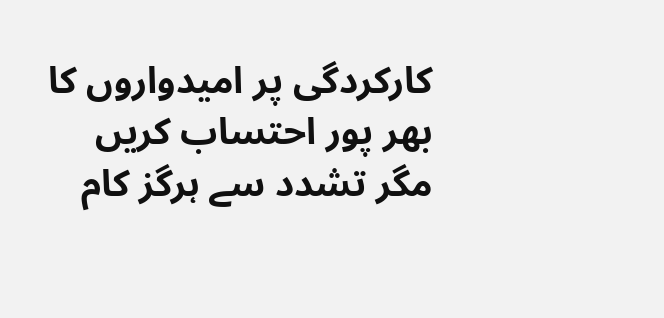کارکردگی پر امیدواروں کا بھر پور احتساب کریں مگر تشدد سے ہرگز کام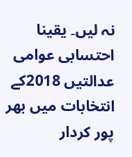نہ لیں۔ یقینا احتسابی عوامی عدالتیں 2018کے انتخابات میں بھر پور کردار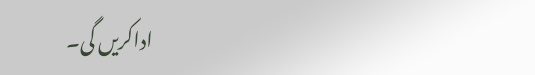اداکریں گی۔